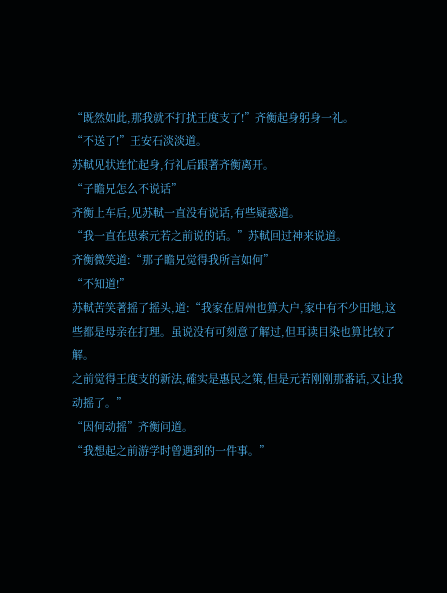“既然如此,那我就不打扰王度支了!”齐衡起身躬身一礼。
“不送了!”王安石淡淡道。
苏軾见状连忙起身,行礼后跟著齐衡离开。
“子瞻兄怎么不说话”
齐衡上车后,见苏軾一直没有说话,有些疑惑道。
“我一直在思索元若之前说的话。”苏軾回过神来说道。
齐衡微笑道:“那子瞻兄觉得我所言如何”
“不知道!”
苏軾苦笑著摇了摇头,道:“我家在眉州也算大户,家中有不少田地,这些都是母亲在打理。虽说没有可刻意了解过,但耳读目染也算比较了解。
之前觉得王度支的新法,確实是惠民之策,但是元若刚刚那番话,又让我动摇了。”
“因何动摇”齐衡问道。
“我想起之前游学时曾遇到的一件事。”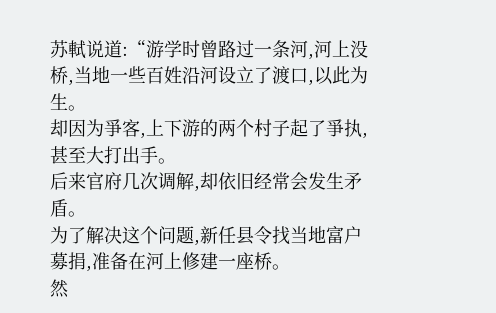苏軾说道:“游学时曾路过一条河,河上没桥,当地一些百姓沿河设立了渡口,以此为生。
却因为爭客,上下游的两个村子起了爭执,甚至大打出手。
后来官府几次调解,却依旧经常会发生矛盾。
为了解决这个问题,新任县令找当地富户募捐,准备在河上修建一座桥。
然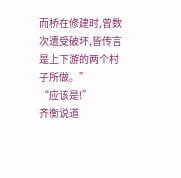而桥在修建时,曾数次遭受破坏,皆传言是上下游的两个村子所做。”
“应该是!”
齐衡说道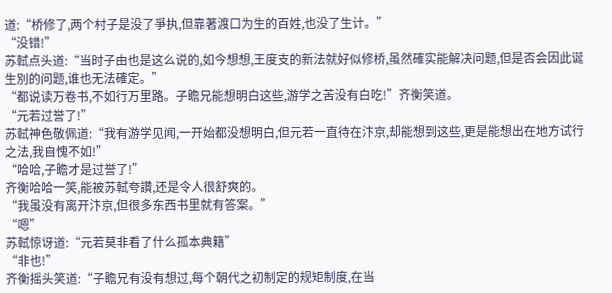道:“桥修了,两个村子是没了爭执,但靠著渡口为生的百姓,也没了生计。”
“没错!”
苏軾点头道:“当时子由也是这么说的,如今想想,王度支的新法就好似修桥,虽然確实能解决问题,但是否会因此诞生別的问题,谁也无法確定。”
“都说读万卷书,不如行万里路。子瞻兄能想明白这些,游学之苦没有白吃!”齐衡笑道。
“元若过誉了!”
苏軾神色敬佩道:“我有游学见闻,一开始都没想明白,但元若一直待在汴京,却能想到这些,更是能想出在地方试行之法,我自愧不如!”
“哈哈,子瞻才是过誉了!”
齐衡哈哈一笑,能被苏軾夸讚,还是令人很舒爽的。
“我虽没有离开汴京,但很多东西书里就有答案。”
“嗯”
苏軾惊讶道:“元若莫非看了什么孤本典籍”
“非也!”
齐衡摇头笑道:“子瞻兄有没有想过,每个朝代之初制定的规矩制度,在当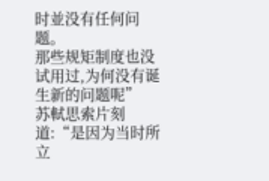时並没有任何问题。
那些规矩制度也没试用过,为何没有诞生新的问题呢”
苏軾思索片刻道:“是因为当时所立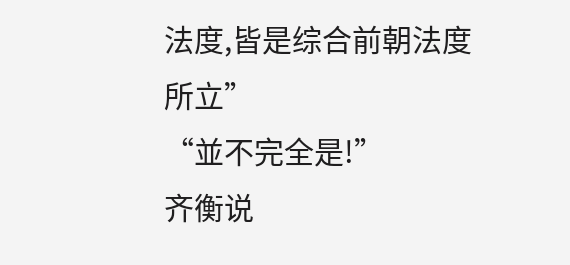法度,皆是综合前朝法度所立”
“並不完全是!”
齐衡说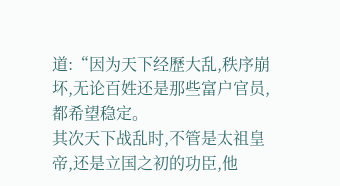道:“因为天下经歷大乱,秩序崩坏,无论百姓还是那些富户官员,都希望稳定。
其次天下战乱时,不管是太祖皇帝,还是立国之初的功臣,他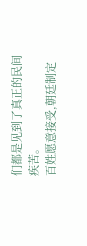们都是见到了真正的民间疾苦。
百姓愿意接受,朝廷制定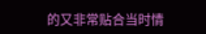的又非常贴合当时情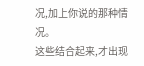况,加上你说的那种情况。
这些结合起来,才出现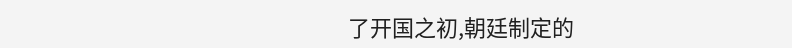了开国之初,朝廷制定的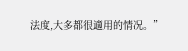法度,大多都很適用的情况。”